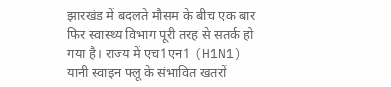झारखंड में बदलते मौसम के बीच एक बार फिर स्वास्थ्य विभाग पूरी तरह से सतर्क हो गया है। राज्य में एच1एन1 (H1N1) यानी स्वाइन फ्लू के संभावित खतरों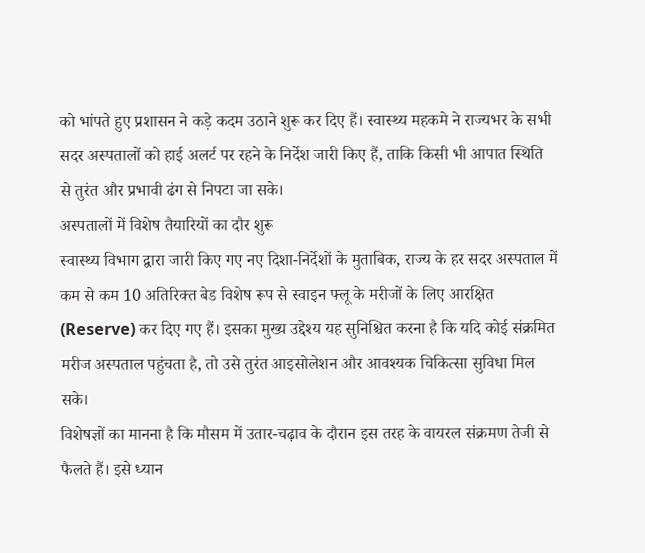को भांपते हुए प्रशासन ने कड़े कदम उठाने शुरू कर दिए हैं। स्वास्थ्य महकमे ने राज्यभर के सभी सदर अस्पतालों को हाई अलर्ट पर रहने के निर्देश जारी किए हैं, ताकि किसी भी आपात स्थिति से तुरंत और प्रभावी ढंग से निपटा जा सके।
अस्पतालों में विशेष तैयारियों का दौर शुरू
स्वास्थ्य विभाग द्वारा जारी किए गए नए दिशा-निर्देशों के मुताबिक, राज्य के हर सदर अस्पताल में कम से कम 10 अतिरिक्त बेड विशेष रूप से स्वाइन फ्लू के मरीजों के लिए आरक्षित (Reserve) कर दिए गए हैं। इसका मुख्य उद्देश्य यह सुनिश्चित करना है कि यदि कोई संक्रमित मरीज अस्पताल पहुंचता है, तो उसे तुरंत आइसोलेशन और आवश्यक चिकित्सा सुविधा मिल सके।
विशेषज्ञों का मानना है कि मौसम में उतार-चढ़ाव के दौरान इस तरह के वायरल संक्रमण तेजी से फैलते हैं। इसे ध्यान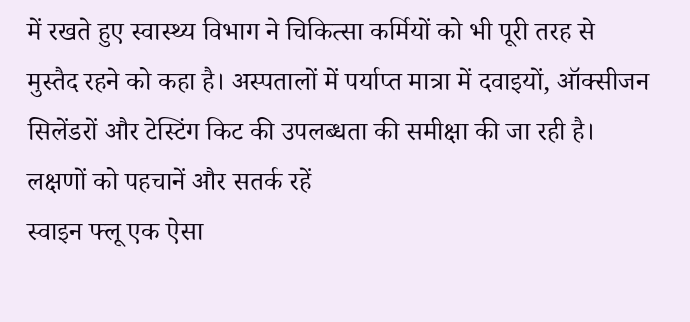में रखते हुए स्वास्थ्य विभाग ने चिकित्सा कर्मियों को भी पूरी तरह से मुस्तैद रहने को कहा है। अस्पतालों में पर्याप्त मात्रा में दवाइयों, ऑक्सीजन सिलेंडरों और टेस्टिंग किट की उपलब्धता की समीक्षा की जा रही है।
लक्षणों को पहचानें और सतर्क रहें
स्वाइन फ्लू एक ऐसा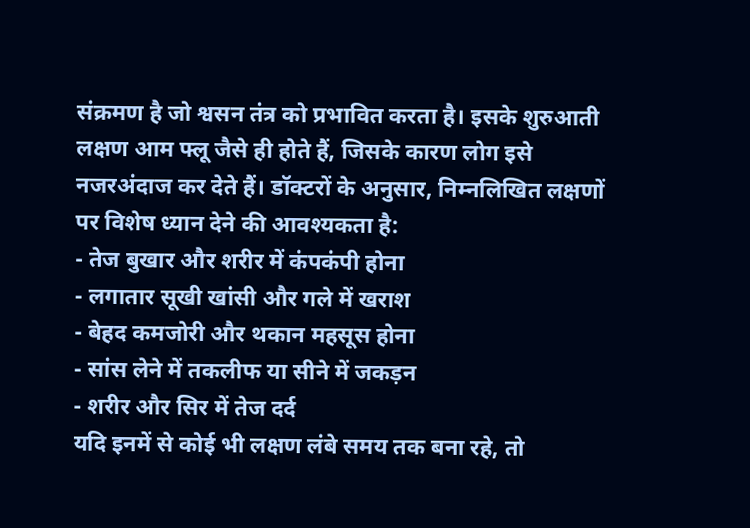संक्रमण है जो श्वसन तंत्र को प्रभावित करता है। इसके शुरुआती लक्षण आम फ्लू जैसे ही होते हैं, जिसके कारण लोग इसे नजरअंदाज कर देते हैं। डॉक्टरों के अनुसार, निम्नलिखित लक्षणों पर विशेष ध्यान देने की आवश्यकता है:
- तेज बुखार और शरीर में कंपकंपी होना
- लगातार सूखी खांसी और गले में खराश
- बेहद कमजोरी और थकान महसूस होना
- सांस लेने में तकलीफ या सीने में जकड़न
- शरीर और सिर में तेज दर्द
यदि इनमें से कोई भी लक्षण लंबे समय तक बना रहे, तो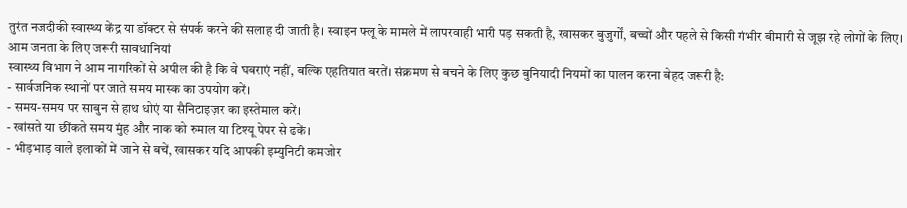तुरंत नजदीकी स्वास्थ्य केंद्र या डॉक्टर से संपर्क करने की सलाह दी जाती है। स्वाइन फ्लू के मामले में लापरवाही भारी पड़ सकती है, खासकर बुजुर्गों, बच्चों और पहले से किसी गंभीर बीमारी से जूझ रहे लोगों के लिए।
आम जनता के लिए जरूरी सावधानियां
स्वास्थ्य विभाग ने आम नागरिकों से अपील की है कि वे घबराएं नहीं, बल्कि एहतियात बरतें। संक्रमण से बचने के लिए कुछ बुनियादी नियमों का पालन करना बेहद जरूरी है:
- सार्वजनिक स्थानों पर जाते समय मास्क का उपयोग करें।
- समय-समय पर साबुन से हाथ धोएं या सैनिटाइज़र का इस्तेमाल करें।
- खांसते या छींकते समय मुंह और नाक को रुमाल या टिश्यू पेपर से ढकें।
- भीड़भाड़ वाले इलाकों में जाने से बचें, खासकर यदि आपकी इम्युनिटी कमजोर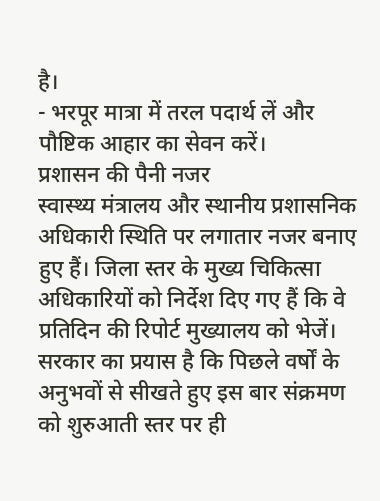है।
- भरपूर मात्रा में तरल पदार्थ लें और पौष्टिक आहार का सेवन करें।
प्रशासन की पैनी नजर
स्वास्थ्य मंत्रालय और स्थानीय प्रशासनिक अधिकारी स्थिति पर लगातार नजर बनाए हुए हैं। जिला स्तर के मुख्य चिकित्सा अधिकारियों को निर्देश दिए गए हैं कि वे प्रतिदिन की रिपोर्ट मुख्यालय को भेजें। सरकार का प्रयास है कि पिछले वर्षों के अनुभवों से सीखते हुए इस बार संक्रमण को शुरुआती स्तर पर ही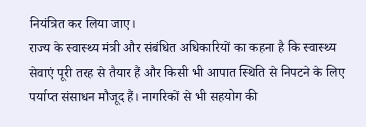नियंत्रित कर लिया जाए।
राज्य के स्वास्थ्य मंत्री और संबंधित अधिकारियों का कहना है कि स्वास्थ्य सेवाएं पूरी तरह से तैयार हैं और किसी भी आपात स्थिति से निपटने के लिए पर्याप्त संसाधन मौजूद हैं। नागरिकों से भी सहयोग की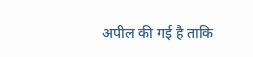अपील की गई है ताकि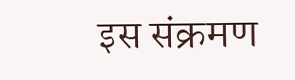इस संक्रमण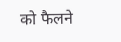को फैलने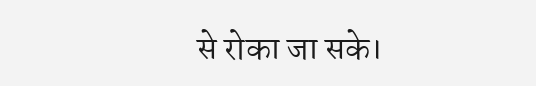से रोका जा सके।